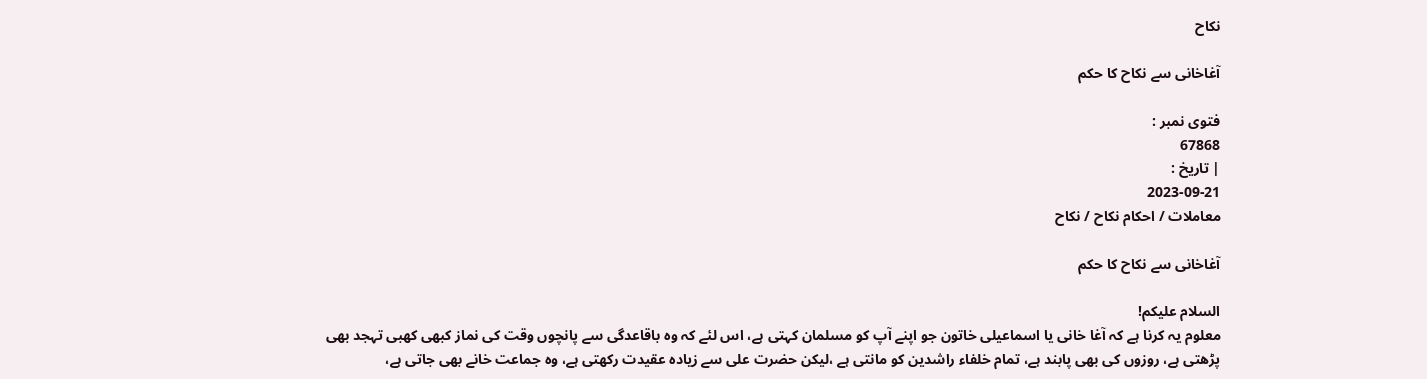نکاح

آغاخانی سے نکاح کا حکم

فتوی نمبر :
67868
| تاریخ :
2023-09-21
معاملات / احکام نکاح / نکاح

آغاخانی سے نکاح کا حکم

السلام علیکم!
معلوم یہ کرنا ہے کہ آغا خانی یا اسماعیلی خاتون جو اپنے آپ کو مسلمان کہتی ہے، اس لئے کہ وہ باقاعدگی سے پانچوں وقت کی نماز کبھی کھبی تہجد بھی پڑھتی ہے، روزوں کی بھی پابند ہے، تمام خلفاء راشدین کو مانتی ہے ،لیکن حضرت علی سے زیادہ عقیدت رکھتی ہے، وہ جماعت خانے بھی جاتی ہے،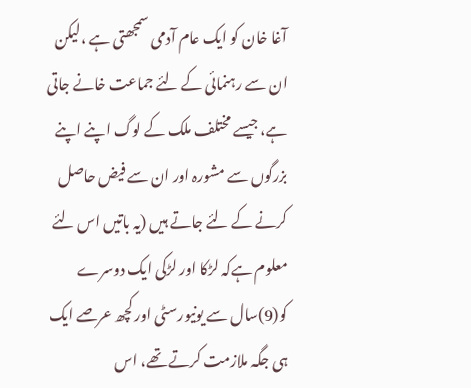آغا خان کو ایک عام آدمی سمجھتی ہے ،لیکن ان سے رہنمائی کے لئے جماعت خانے جاتی ہے، جیسے مختلف ملک کے لوگ اپنے اپنے بزرگوں سے مشورہ اور ان سے فیض حاصل کرنے کے لئے جاتے ہیں (یہ باتیں اس لئے معلوم ہےکہ لڑکا اور لڑکی ایک دوسرے کو(9)سال سے یونیورسٹی اور کچھ عرصے ایک ہی جگہ ملازمت کرتے تھے، اس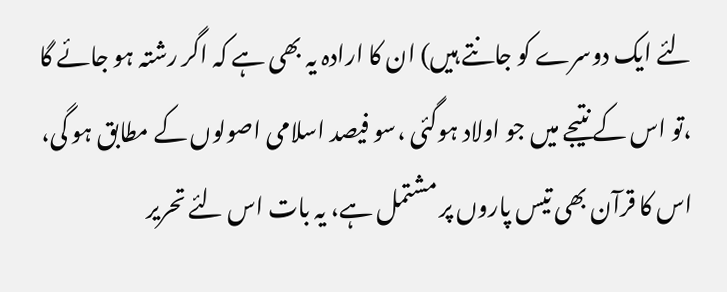لئے ایک دوسرے کو جانتے ہیں) ان کا ارادہ یہ بھی ہے کہ اگر رشتہ ہو جائے گا ،تو اس کے نتیجے میں جو اولاد ہوگئی ،سو فیصد اسلامی اصولوں کے مطابق ہو گی، اس کا قرآن بھی تیس پاروں پر مشتمل ہے، یہ بات اس لئے تحریر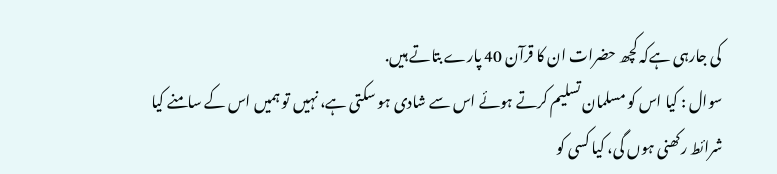کی جارہی ہےکہ کچھ حضرات ان کا قرآن 40 پارے بتاتے ہیں.
سوال : کیا اس کو مسلمان تسلیم کرتے ہوئے اس سے شادی ہو سکتی ہے، نہیں تو ہمیں اس کے سامنے کیا شرائط رکھنی ہوں گی، کیا کسی کو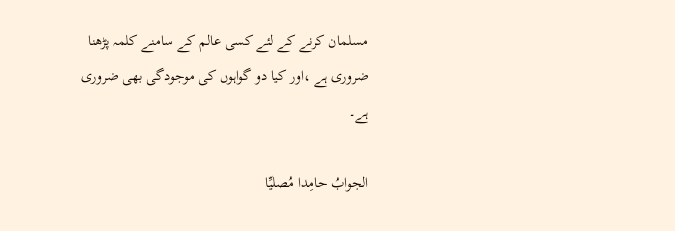مسلمان کرنے کے لئے کسی عالم کے سامنے کلمہ پڑھنا ضروری ہے ،اور کیا دو گواہوں کی موجودگی بھی ضروری ہے۔

الجوابُ حامِدا مُصلیِّا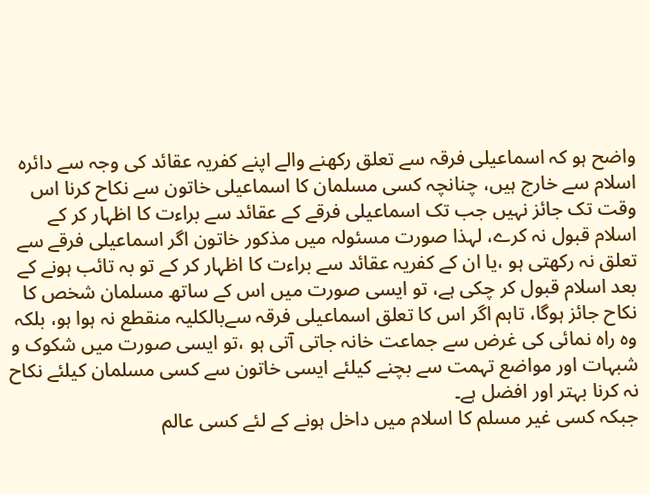واضح ہو کہ اسماعیلی فرقہ سے تعلق رکھنے والے اپنے کفریہ عقائد کی وجہ سے دائرہ اسلام سے خارج ہیں، چنانچہ کسی مسلمان کا اسماعیلی خاتون سے نکاح کرنا اس وقت تک جائز نہیں جب تک اسماعیلی فرقے کے عقائد سے براءت کا اظہار کر کے اسلام قبول نہ کرے، لہذا صورت مسئولہ میں مذکور خاتون اگر اسماعیلی فرقے سے تعلق نہ رکھتی ہو ،یا ان کے کفریہ عقائد سے براءت کا اظہار کر کے تو بہ تائب ہونے کے بعد اسلام قبول کر چکی ہے، تو ایسی صورت میں اس کے ساتھ مسلمان شخص کا نکاح جائز ہوگا، تاہم اگر اس کا تعلق اسماعیلی فرقہ سےبالکلیہ منقطع نہ ہوا ہو، بلکہ وہ راہ نمائی کی غرض سے جماعت خانہ جاتی آتی ہو ،تو ایسی صورت میں شکوک و شبہات اور مواضع تہمت سے بچنے کیلئے ایسی خاتون سے کسی مسلمان کیلئے نکاح نہ کرنا بہتر اور افضل ہے۔
جبکہ کسی غیر مسلم کا اسلام میں داخل ہونے کے لئے کسی عالم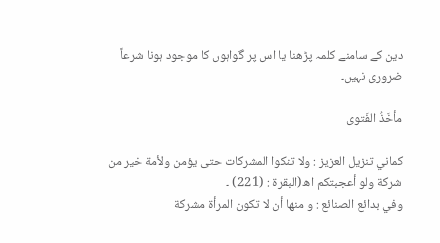دین کے سامنے کلمہ پڑھنا یا اس پر گواہوں کا موجود ہونا شرعاً ضروری نہیں۔

مأخَذُ الفَتوی

كماني تنزيل العزيز : ولا تنكوا المشركات حتى يؤمن ولأمة خير من شركة ولو أعجبتكم اھ(البقرة : (221) ۔
وفي بدائع الصنائع : و منها أن لا تكون المرأة مشركة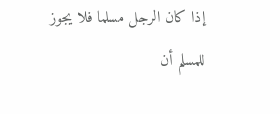إذا كان الرجل مسلما فلا يجوز للمسلم أن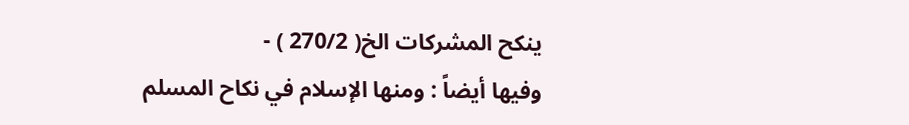ينکح المشركات الخ( 270/2 ) -
وفيھا أيضاً : ومنها الإسلام في نكاح المسلم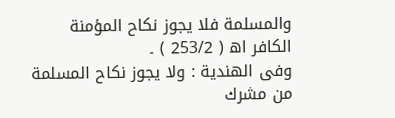والمسلمة فلا يجوز نكاح المؤمنة الكافر اھ ( 253/2 ) ۔
وفى الهندية : ولا يجوز نكاح المسلمة من مشرك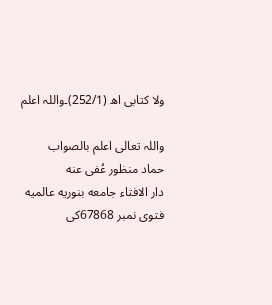ولا کتابی اھ (252/1)۔واللہ اعلم

واللہ تعالی اعلم بالصواب
حماد منظور عُفی عنه
دار الافتاء جامعه بنوریه عالمیه
فتوی نمبر 67868کی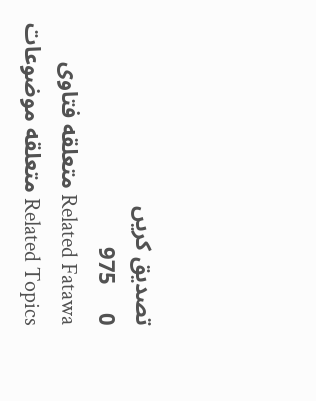تصدیق کریں
0     975
Related Fatawa متعلقه فتاوی
Related Topics متعلقه موضوعات